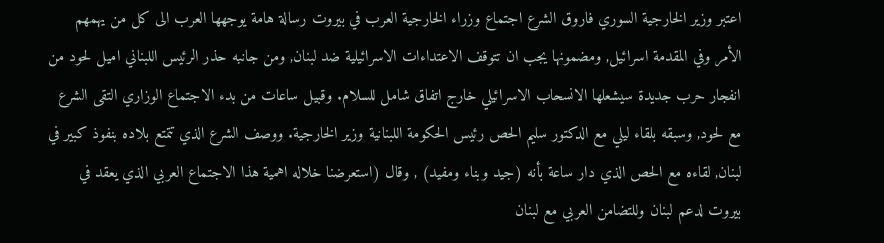اعتبر وزير الخارجية السوري فاروق الشرع اجتماع وزراء الخارجية العرب في بيروت رسالة هامة يوجهها العرب الى كل من يهمهم الأمر وفي المقدمة اسرائيل, ومضمونها يجب ان تتوقف الاعتداءات الاسرائيلية ضد لبنان, ومن جانبه حذر الرئيس اللبناني اميل لحود من انفجار حرب جديدة سيشعلها الانسحاب الاسرائيلي خارج اتفاق شامل للسلام. وقبيل ساعات من بدء الاجتماع الوزاري التقى الشرع مع لحود, وسبقه بلقاء ليلي مع الدكتور سليم الحص رئيس الحكومة اللبنانية وزير الخارجية. ووصف الشرع الذي تتمتع بلاده بنفوذ كبير في لبنان, لقاءه مع الحص الذي دار ساعة بأنه (جيد وبناء ومفيد) , وقال (استعرضنا خلاله اهمية هذا الاجتماع العربي الذي يعقد في بيروت لدعم لبنان وللتضامن العربي مع لبنان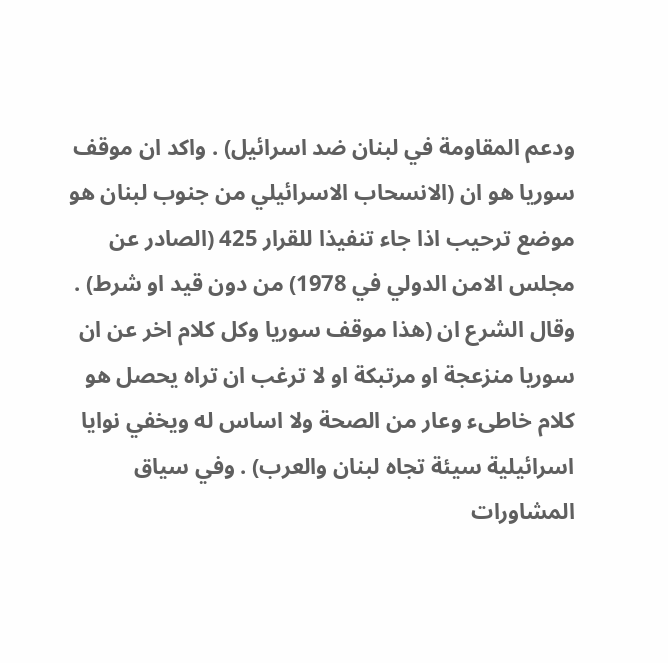ودعم المقاومة في لبنان ضد اسرائيل) . واكد ان موقف سوريا هو ان (الانسحاب الاسرائيلي من جنوب لبنان هو موضع ترحيب اذا جاء تنفيذا للقرار 425 (الصادر عن مجلس الامن الدولي في 1978) من دون قيد او شرط) . وقال الشرع ان (هذا موقف سوريا وكل كلام اخر عن ان سوريا منزعجة او مرتبكة او لا ترغب ان تراه يحصل هو كلام خاطىء وعار من الصحة ولا اساس له ويخفي نوايا اسرائيلية سيئة تجاه لبنان والعرب) . وفي سياق المشاورات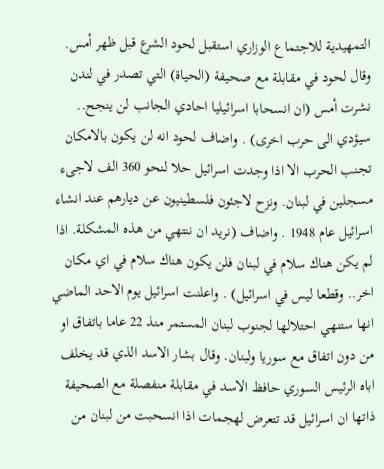التمهيدية للاجتماع الوزاري استقبل لحود الشرع قبل ظهر أمس. وقال لحود في مقابلة مع صحيفة (الحياة) التي تصدر في لندن نشرت أمس (ان انسحابا اسرائيليا احادي الجانب لن ينجح.. سيؤدي الى حرب اخرى) . واضاف لحود انه لن يكون بالامكان تجنب الحرب الا اذا وجدت اسرائيل حلا لنحو 360 الف لاجىء مسجلين في لبنان. ونزح لاجئون فلسطينيون عن ديارهم عند انشاء اسرائيل عام 1948 . واضاف (نريد ان ننتهي من هذه المشكلة. اذا لم يكن هناك سلام في لبنان فلن يكون هناك سلام في اي مكان اخر.. وقطعا ليس في اسرائيل) . واعلنت اسرائيل يوم الاحد الماضي انها ستنهي احتلالها لجنوب لبنان المستمر منذ 22 عاما باتفاق او من دون اتفاق مع سوريا ولبنان. وقال بشار الاسد الذي قد يخلف اباه الرئيس السوري حافظ الاسد في مقابلة منفصلة مع الصحيفة ذاتها ان اسرائيل قد تتعرض لهجمات اذا انسحبت من لبنان من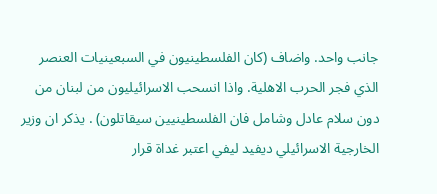جانب واحد. واضاف (كان الفلسطينيون في السبعينيات العنصر الذي فجر الحرب الاهلية. واذا انسحب الاسرائيليون من لبنان من دون سلام عادل وشامل فان الفلسطينيين سيقاتلون) . يذكر ان وزير الخارجية الاسرائيلي ديفيد ليفي اعتبر غداة قرار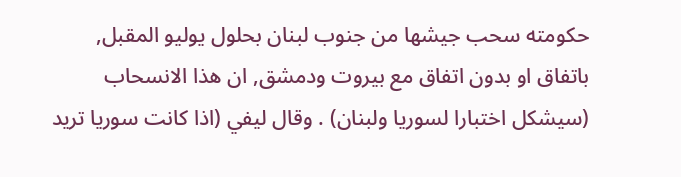حكومته سحب جيشها من جنوب لبنان بحلول يوليو المقبل, باتفاق او بدون اتفاق مع بيروت ودمشق, ان هذا الانسحاب (سيشكل اختبارا لسوريا ولبنان) . وقال ليفي (اذا كانت سوريا تريد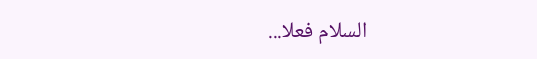السلام فعلا...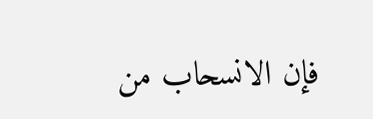فإن الانسحاب من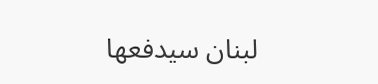لبنان سيدفعها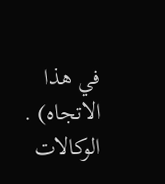في هذا الاتجاه) . الوكالات